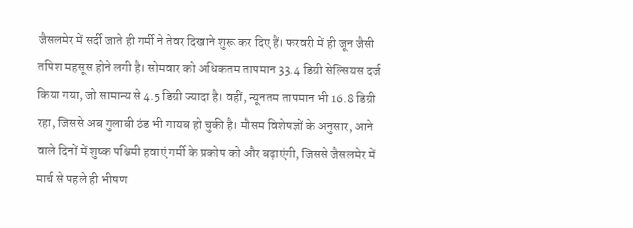जैसलमेर में सर्दी जाते ही गर्मी ने तेवर दिखाने शुरू कर दिए हैं। फरवरी में ही जून जैसी तपिश महसूस होने लगी है। सोमवार को अधिकतम तापमान 33.4 डिग्री सेल्सियस दर्ज किया गया, जो सामान्य से 4.5 डिग्री ज्यादा है। वहीं, न्यूनतम तापमान भी 16.8 डिग्री रहा, जिससे अब गुलाबी ठंड भी गायब हो चुकी है। मौसम विशेषज्ञों के अनुसार, आने वाले दिनों में शुष्क पश्चिमी हवाएं गर्मी के प्रकोप को और बढ़ाएंगी, जिससे जैसलमेर में मार्च से पहले ही भीषण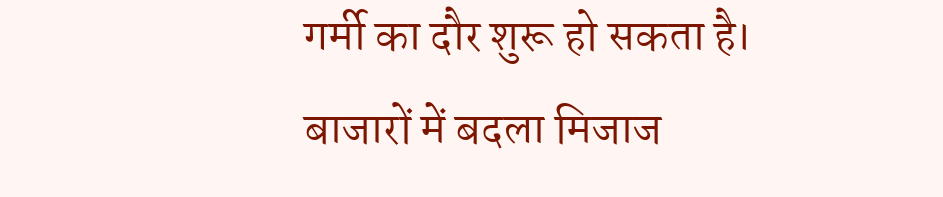गर्मी का दौर शुरू हो सकता है। बाजारों में बदला मिजाज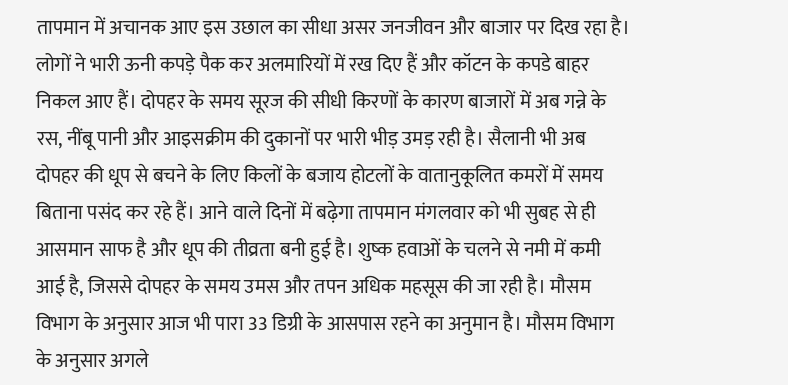तापमान में अचानक आए इस उछाल का सीधा असर जनजीवन और बाजार पर दिख रहा है। लोगों ने भारी ऊनी कपड़े पैक कर अलमारियों में रख दिए हैं और कॉटन के कपडे बाहर निकल आए हैं। दोपहर के समय सूरज की सीधी किरणों के कारण बाजारों में अब गन्ने के रस, नींबू पानी और आइसक्रीम की दुकानों पर भारी भीड़ उमड़ रही है। सैलानी भी अब दोपहर की धूप से बचने के लिए किलों के बजाय होटलों के वातानुकूलित कमरों में समय बिताना पसंद कर रहे हैं। आने वाले दिनों में बढ़ेगा तापमान मंगलवार को भी सुबह से ही आसमान साफ है और धूप की तीव्रता बनी हुई है। शुष्क हवाओं के चलने से नमी में कमी आई है, जिससे दोपहर के समय उमस और तपन अधिक महसूस की जा रही है। मौसम विभाग के अनुसार आज भी पारा 33 डिग्री के आसपास रहने का अनुमान है। मौसम विभाग के अनुसार अगले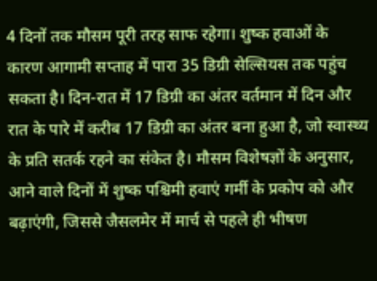4 दिनों तक मौसम पूरी तरह साफ रहेगा। शुष्क हवाओं के कारण आगामी सप्ताह में पारा 35 डिग्री सेल्सियस तक पहुंच सकता है। दिन-रात में 17 डिग्री का अंतर वर्तमान में दिन और रात के पारे में करीब 17 डिग्री का अंतर बना हुआ है, जो स्वास्थ्य के प्रति सतर्क रहने का संकेत है। मौसम विशेषज्ञों के अनुसार, आने वाले दिनों में शुष्क पश्चिमी हवाएं गर्मी के प्रकोप को और बढ़ाएंगी, जिससे जैसलमेर में मार्च से पहले ही भीषण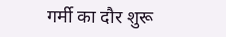गर्मी का दौर शुरू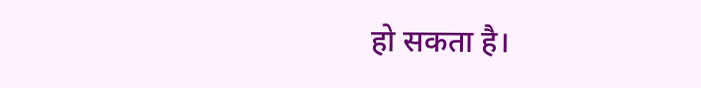हो सकता है।